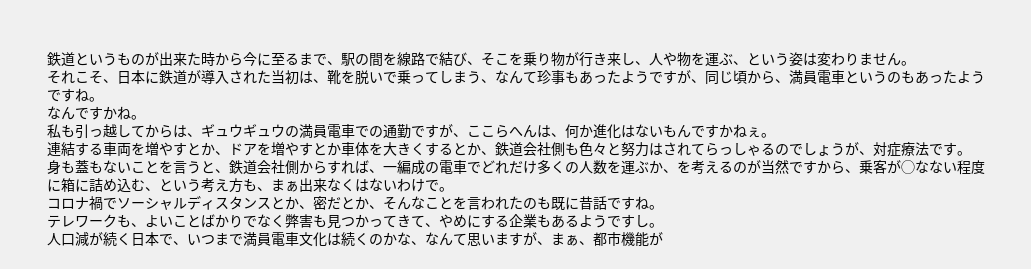鉄道というものが出来た時から今に至るまで、駅の間を線路で結び、そこを乗り物が行き来し、人や物を運ぶ、という姿は変わりません。
それこそ、日本に鉄道が導入された当初は、靴を脱いで乗ってしまう、なんて珍事もあったようですが、同じ頃から、満員電車というのもあったようですね。
なんですかね。
私も引っ越してからは、ギュウギュウの満員電車での通勤ですが、ここらへんは、何か進化はないもんですかねぇ。
連結する車両を増やすとか、ドアを増やすとか車体を大きくするとか、鉄道会社側も色々と努力はされてらっしゃるのでしょうが、対症療法です。
身も蓋もないことを言うと、鉄道会社側からすれば、一編成の電車でどれだけ多くの人数を運ぶか、を考えるのが当然ですから、乗客が◯なない程度に箱に詰め込む、という考え方も、まぁ出来なくはないわけで。
コロナ禍でソーシャルディスタンスとか、密だとか、そんなことを言われたのも既に昔話ですね。
テレワークも、よいことばかりでなく弊害も見つかってきて、やめにする企業もあるようですし。
人口減が続く日本で、いつまで満員電車文化は続くのかな、なんて思いますが、まぁ、都市機能が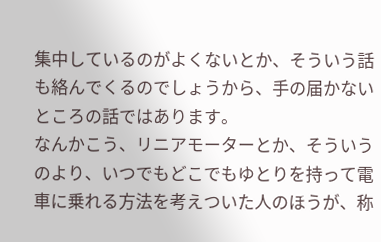集中しているのがよくないとか、そういう話も絡んでくるのでしょうから、手の届かないところの話ではあります。
なんかこう、リニアモーターとか、そういうのより、いつでもどこでもゆとりを持って電車に乗れる方法を考えついた人のほうが、称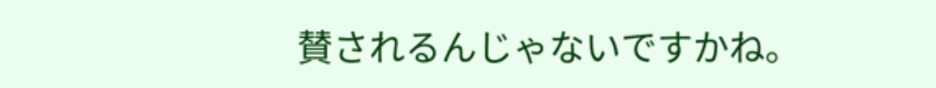賛されるんじゃないですかね。